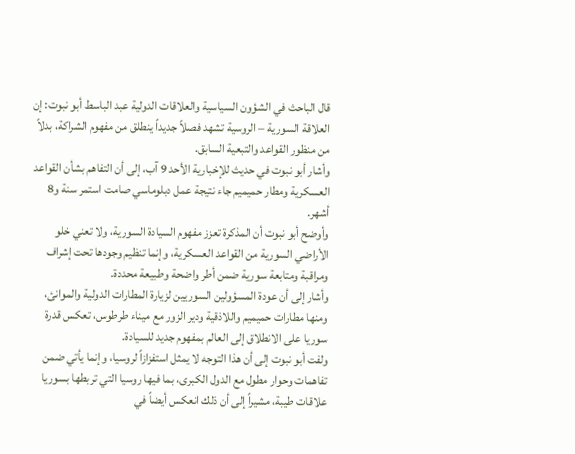قال الباحث في الشؤون السياسية والعلاقات الدولية عبد الباسط أبو نبوت: إن العلاقة السورية – الروسية تشهد فصلاً جديداً ينطلق من مفهوم الشراكة، بدلاً من منظور القواعد والتبعية السابق.
وأشار أبو نبوت في حديث للإخبارية الأحد 9 آب، إلى أن التفاهم بشأن القواعد العسكرية ومطار حميميم جاء نتيجة عمل دبلوماسي صامت استمر سنة و8 أشهر.
وأوضح أبو نبوت أن المذكرة تعزز مفهوم السيادة السورية، ولا تعني خلو الأراضي السورية من القواعد العسكرية، وإنما تنظيم وجودها تحت إشراف ومراقبة ومتابعة سورية ضمن أطر واضحة وطبيعة محددة.
وأشار إلى أن عودة المسؤولين السوريين لزيارة المطارات الدولية والموانئ، ومنها مطارات حميميم واللاذقية ودير الزور مع ميناء طرطوس، تعكس قدرة سوريا على الانطلاق إلى العالم بمفهوم جديد للسيادة.
ولفت أبو نبوت إلى أن هذا التوجه لا يمثل استفزازاً لروسيا، وإنما يأتي ضمن تفاهمات وحوار مطول مع الدول الكبرى، بما فيها روسيا التي تربطها بسوريا علاقات طيبة، مشيراً إلى أن ذلك انعكس أيضاً في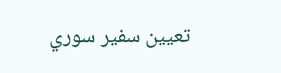تعيين سفير سوري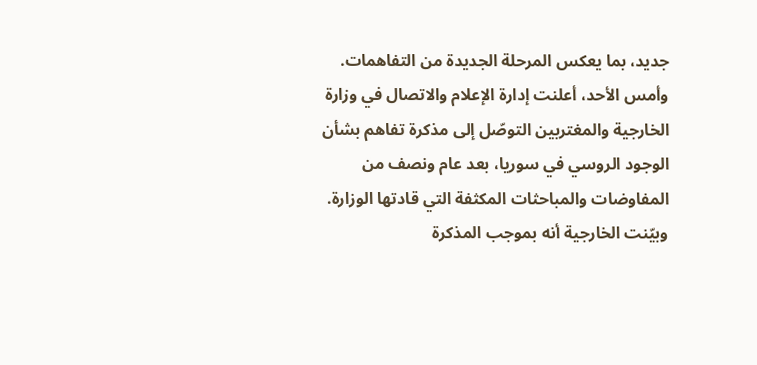جديد، بما يعكس المرحلة الجديدة من التفاهمات.
وأمس الأحد، أعلنت إدارة الإعلام والاتصال في وزارة الخارجية والمغتربين التوصّل إلى مذكرة تفاهم بشأن الوجود الروسي في سوريا، بعد عام ونصف من المفاوضات والمباحثات المكثفة التي قادتها الوزارة.
وبيّنت الخارجية أنه بموجب المذكرة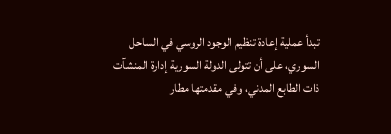تبدأ عملية إعادة تنظيم الوجود الروسي في الساحل السوري، على أن تتولى الدولة السورية إدارة المنشآت ذات الطابع المدني، وفي مقدمتها مطار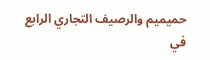حميميم والرصيف التجاري الرابع في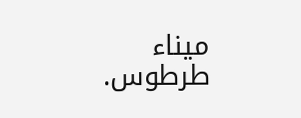ميناء طرطوس.